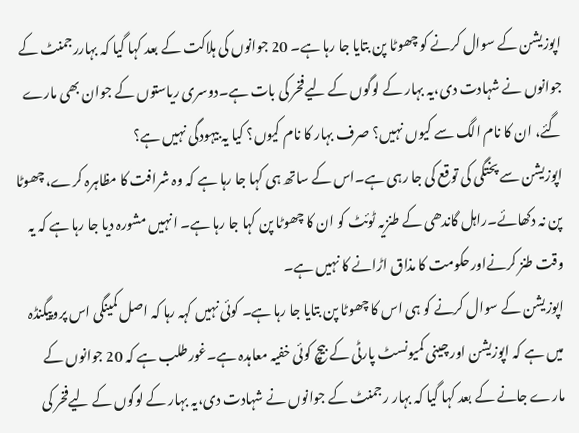اپوزیشن کے سوال کرنے کو چھوٹا پن بتایا جا رہا ہے۔ 20 جوانوں کی ہلاکت کے بعد کہا گیا کہ بہاررجمنٹ کے جوانوں نے شہادت دی،یہ بہار کے لوگوں کے لیےفخر کی بات ہے۔دوسری ریاستوں کے جوان بھی مارے گئے، ان کا نام الگ سے کیوں نہیں؟ صرف بہار کا نام کیوں؟ کیا یہ بیہودگی نہیں ہے؟
اپوزیشن سے پختگی کی توقع کی جا رہی ہے۔اس کے ساتھ ہی کہا جا رہا ہے کہ وہ شرافت کا مظاہرہ کرے، چھوٹا پن نہ دکھائے۔راہل گاندھی کے طنزیہ ٹوئٹ کو ان کا چھوٹا پن کہا جا رہا ہے۔ انہیں مشورہ دیا جا رہا ہے کہ یہ وقت طنز کرنےاورحکومت کا مذاق اڑانے کا نہیں ہے۔
اپوزیشن کے سوال کرنے کو ہی اس کا چھوٹا پن بتایا جا رہا ہے۔ کوئی نہیں کہہ رہا کہ اصل کمینگی اس پروپیگنڈہ میں ہے کہ اپوزیشن اور چینی کمیونسٹ پارٹی کے بیچ کوئی خفیہ معاہدہ ہے۔غورطلب ہے کہ 20 جوانوں کے مارے جانے کے بعد کہا گیا کہ بہار رجمنٹ کے جوانوں نے شہادت دی،یہ بہار کے لوگوں کے لیےفخر کی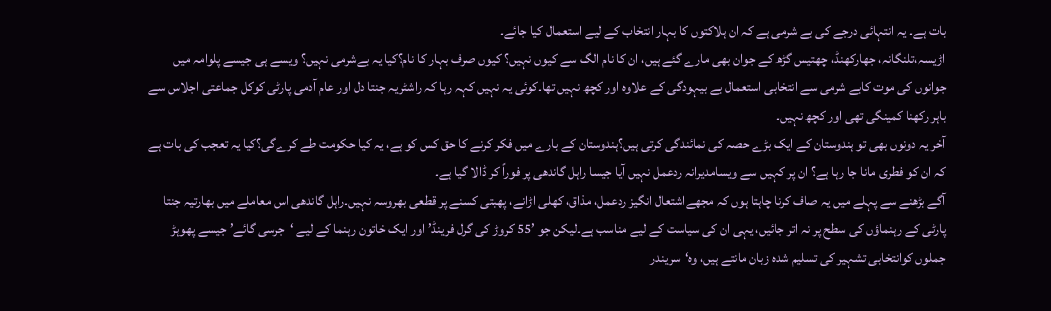بات ہے۔ یہ انتہائی درجے کی بے شرمی ہے کہ ان ہلاکتوں کا بہار انتخاب کے لیے استعمال کیا جائے۔
اڑیسہ،تلنگانہ، جھارکھنڈ، چھتیس گڑھ کے جوان بھی مارے گئے ہیں، ان کا نام الگ سے کیوں نہیں؟ کیوں صرف بہار کا نام؟کیا یہ بےشرمی نہیں؟ ویسے ہی جیسے پلوامہ میں جوانوں کی موت کابے شرمی سے انتخابی استعمال بے بیہودگی کے علاوہ اور کچھ نہیں تھا۔کوئی یہ نہیں کہہ رہا کہ راشٹریہ جنتا دل اور عام آدمی پارٹی کوکل جماعتی اجلاس سے باہر رکھنا کمینگی تھی اور کچھ نہیں۔
آخر یہ دونوں بھی تو ہندوستان کے ایک بڑے حصہ کی نمائندگی کرتی ہیں؟ہندوستان کے بارے میں فکر کرنے کا حق کس کو ہے، یہ کیا حکومت طے کرےگی؟کیا یہ تعجب کی بات ہے کہ ان کو فطری مانا جا رہا ہے؟ ان پر کہیں سے ویسامدیرانہ ردعمل نہیں آیا جیسا راہل گاندھی پر فوراً کر ڈالا گیا ہے۔
آگے بڑھنے سے پہلے میں یہ صاف کرنا چاہتا ہوں کہ مجھےاشتعال انگیز ردعمل، مذاق، کھلی اڑانے، پھبتی کسنے پر قطعی بھروسہ نہیں۔راہل گاندھی اس معاملے میں بھارتیہ جنتا پارٹی کے رہنماؤں کی سطح پر نہ اتر جائیں، یہی ان کی سیاست کے لیے مناسب ہے۔لیکن جو ’55 کروڑ کی گرل فرینڈ’ اور ایک خاتون رہنما کے لیے ‘جرسی گائے’ جیسے پھوہڑ جملوں کوانتخابی تشہیر کی تسلیم شدہ زبان مانتے ہیں، وہ‘سریندر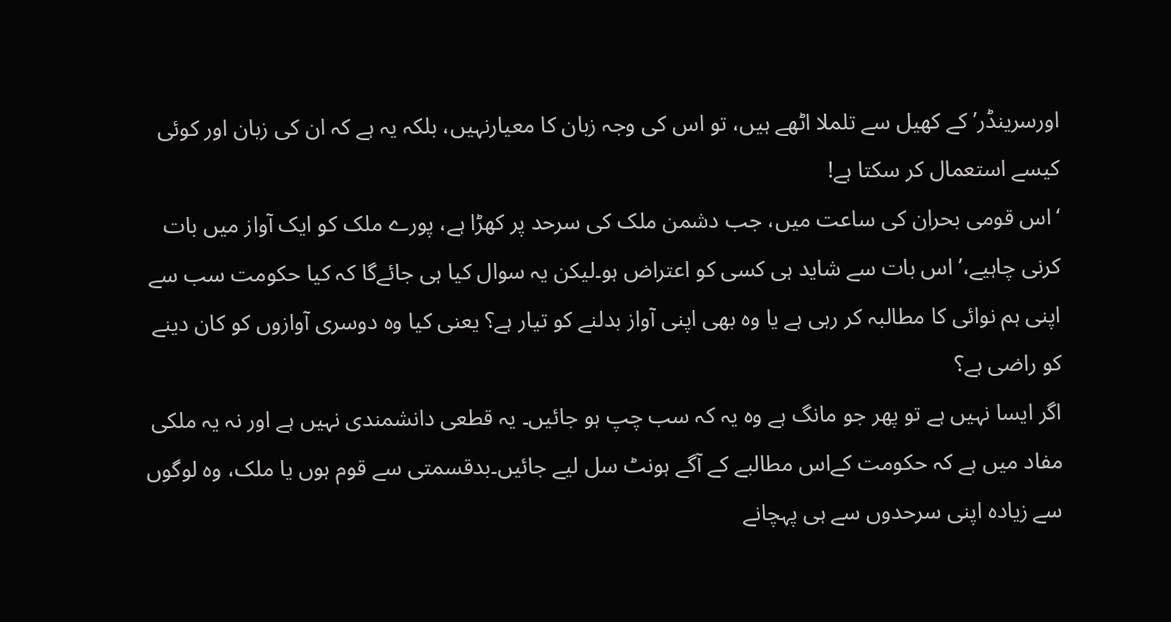اورسرینڈر’کے کھیل سے تلملا اٹھے ہیں، تو اس کی وجہ زبان کا معیارنہیں، بلکہ یہ ہے کہ ان کی زبان اور کوئی کیسے استعمال کر سکتا ہے!
‘اس قومی بحران کی ساعت میں، جب دشمن ملک کی سرحد پر کھڑا ہے، پورے ملک کو ایک آواز میں بات کرنی چاہیے،’ اس بات سے شاید ہی کسی کو اعتراض ہو۔لیکن یہ سوال کیا ہی جائےگا کہ کیا حکومت سب سے اپنی ہم نوائی کا مطالبہ کر رہی ہے یا وہ بھی اپنی آواز بدلنے کو تیار ہے؟ یعنی کیا وہ دوسری آوازوں کو کان دینے کو راضی ہے؟
اگر ایسا نہیں ہے تو پھر جو مانگ ہے وہ یہ کہ سب چپ ہو جائیں۔ یہ قطعی دانشمندی نہیں ہے اور نہ یہ ملکی مفاد میں ہے کہ حکومت کےاس مطالبے کے آگے ہونٹ سل لیے جائیں۔بدقسمتی سے قوم ہوں یا ملک، وہ لوگوں سے زیادہ اپنی سرحدوں سے ہی پہچانے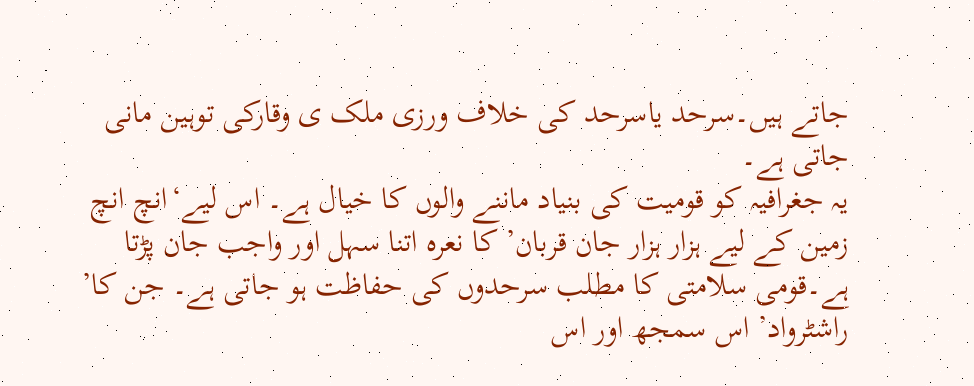جاتے ہیں۔سرحد یاسرحد کی خلاف ورزی ملک ی وقارکی توہین مانی جاتی ہے۔
یہ جغرافیہ کو قومیت کی بنیاد ماننے والوں کا خیال ہے۔ اس لیے‘انچ انچ زمین کے لیے ہزار ہزار جان قربان’ کا نعرہ اتنا سہل اور واجب جان پڑتا ہے۔قومی سلامتی کا مطلب سرحدوں کی حفاظت ہو جاتی ہے۔ جن کا’ راشٹرواد’ اس سمجھ اور اس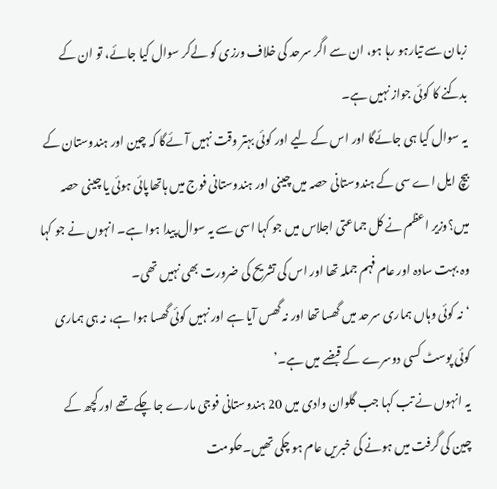زبان سے تیارہو رہا ہو، ان سے اگر سرحد کی خلاف ورزی کو لےکر سوال کیا جائے، تو ان کے بدکنے کا کوئی جواز نہیں ہے۔
یہ سوال کیا ہی جائےگا اور اس کے لیے اور کوئی بہتر وقت نہیں آئےگا کہ چین اور ہندوستان کے بیچ ایل اے سی کے ہندوستانی حصہ میں چینی اور ہندوستانی فوج میں ہاتھاپائی ہوئی یا چینی حصہ میں؟وزیر اعظم نے کل جماعتی اجلاس میں جو کہا اسی سے یہ سوال پیدا ہوا ہے۔ انہوں نے جو کہا وہ بہت سادہ اور عام فہم جملہ تھا اور اس کی تشریح کی ضرورت بھی نہیں تھی۔
‘نہ کوئی وہاں ہماری سرحد میں گھسا تھا اور نہ گھس آیا ہے اور نہیں کوئی گھسا ہوا ہے، نہ ہی ہماری کوئی پوسٹ کسی دوسرے کے قبضے میں ہے۔’
یہ انہوں نے تب کہا جب گلوان وادی میں 20 ہندوستانی فوجی مارے جا چکے تھے اور کچھ کے چین کی گرفت میں ہونے کی خبریں عام ہو چکی تھیں۔حکومت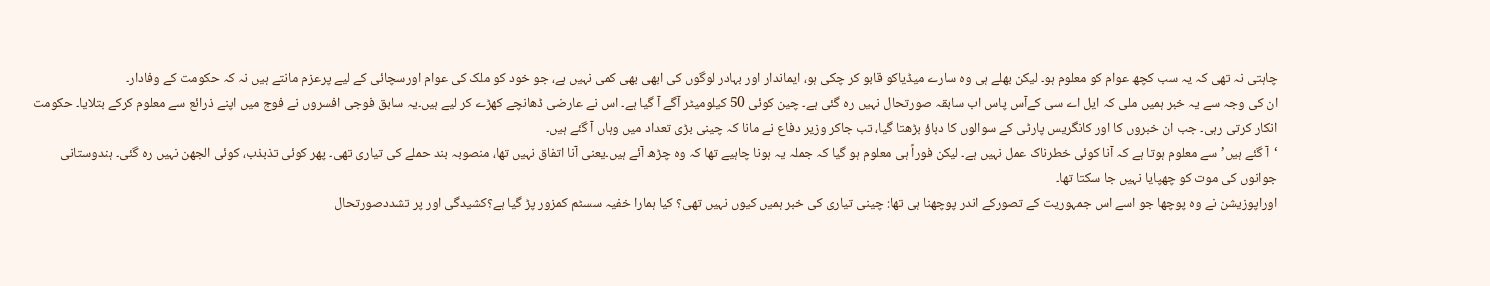چاہتی نہ تھی کہ یہ سب کچھ عوام کو معلوم ہو۔ لیکن بھلے ہی وہ سارے میڈیاکو قابو کر چکی ہو، ایماندار اور بہادر لوگوں کی ابھی بھی کمی نہیں ہے، جو خود کو ملک کی عوام اورسچائی کے لیے پرعزم مانتے ہیں نہ کہ حکومت کے وفادار۔
ان کی وجہ سے یہ خبر ہمیں ملی کہ ایل اے سی کےآس پاس اب سابقہ صورتحال نہیں رہ گئی ہے۔ چین کوئی 50 کیلومیٹر آگے آ گیا ہے۔ اس نے عارضی ڈھانچے کھڑے کر لیے ہیں۔یہ سابق فوجی افسروں نے فوج میں اپنے ذرائع سے معلوم کرکے بتلایا۔ حکومت انکار کرتی رہی۔ جب ان خبروں کا اور کانگریس پارٹی کے سوالوں کا دباؤ بڑھتا گیا، تب جاکر وزیر دفاع نے مانا کہ چینی بڑی تعداد میں وہاں آ گئے ہیں۔
‘آ گئے ہیں’ سے معلوم ہوتا ہے کہ آنا کوئی خطرناک عمل نہیں ہے۔ لیکن فوراً ہی معلوم ہو گیا کہ جملہ یہ ہونا چاہیے تھا کہ وہ چڑھ آئے ہیں۔یعنی آنا اتفاق نہیں تھا، منصوبہ بند حملے کی تیاری تھی۔ پھر کوئی تذبذب، کوئی الجھن نہیں رہ گئی۔ ہندوستانی جوانوں کی موت کو چھپایا نہیں جا سکتا تھا۔
اوراپوزیشن نے وہ پوچھا جو اسے اس جمہوریت کے تصورکے اندر پوچھنا ہی تھا: چینی تیاری کی خبر ہمیں کیوں نہیں تھی؟ کیا ہمارا خفیہ سسٹم کمزور پڑ گیا ہے؟کشیدگی اور پر تشددصورتحال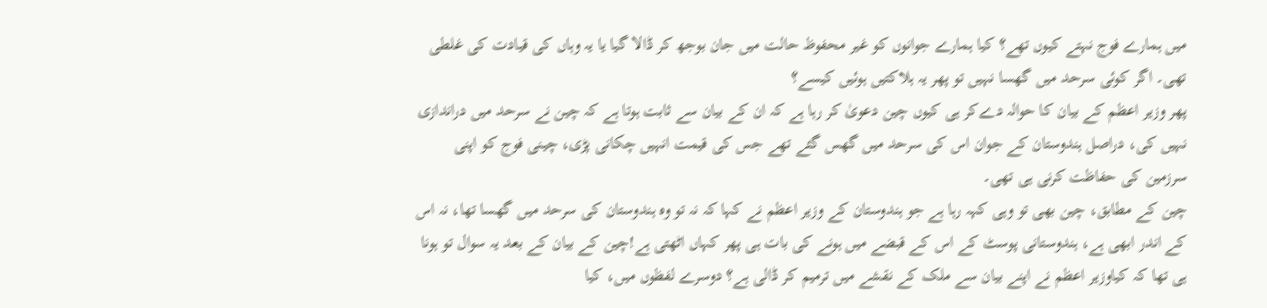میں ہمارے فوج نہتے کیوں تھے؟ کیا ہمارے جوانوں کو غیر محفوظ حالت میں جان بوجھ کر ڈالا گیا یا یہ وہاں کی قیادت کی غلطی تھی۔ اگر کوئی سرحد میں گھسا نہیں تو پھر یہ ہلاکتیں ہوئیں کیسے؟
پھر وزیر اعظم کے بیان کا حوالہ دےکر ہی کیوں چین دعویٰ کر رہا ہے کہ ان کے بیان سے ثابت ہوتا ہے کہ چین نے سرحد میں دراندازی نہیں کی، دراصل ہندوستان کے جوان اس کی سرحد میں گھس گئے تھے جس کی قیمت انہیں چکانی پڑی، چینی فوج کو اپنی سرزمین کی حفاظت کرنی ہی تھی۔
چین کے مطابق، چین بھی تو وہی کہہ رہا ہے جو ہندوستان کے وزیر اعظم نے کہا کہ نہ تو وہ ہندوستان کی سرحد میں گھسا تھا، نہ اس کے اندر ابھی ہے، ہندوستانی پوسٹ کے اس کے قبضے میں ہونے کی بات ہی پھر کہاں اٹھتی ہے!چین کے بیان کے بعد یہ سوال تو ہونا ہی تھا کہ کیاوزیر اعظم نے اپنے بیان سے ملک کے نقشے میں ترمیم کر ڈالی ہے؟ دوسرے لفظوں میں، کیا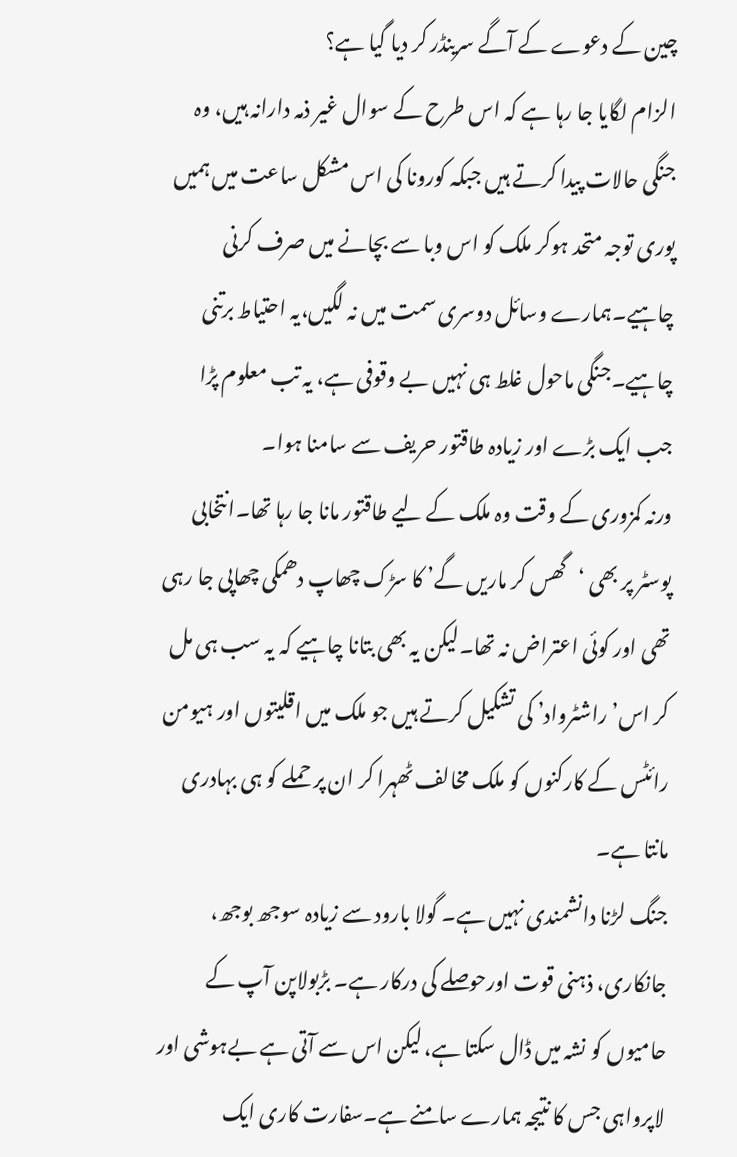چین کے دعوے کے آگے سرینڈر کر دیا گیا ہے؟
الزام لگایا جا رہا ہے کہ اس طرح کے سوال غیر ذمہ دارانہ ہیں، وہ جنگی حالات پیدا کرتے ہیں جبکہ کورونا کی اس مشکل ساعت میں ہمیں پوری توجہ متحد ہوکر ملک کو اس وبا سے بچانے میں صرف کرنی چاہیے۔ہمارے وسائل دوسری سمت میں نہ لگیں،یہ احتیاط برتنی چاہیے۔جنگی ماحول غلط ہی نہیں بے وقوفی ہے، یہ تب معلوم پڑا جب ایک بڑے اور زیادہ طاقتور حریف سے سامنا ہوا۔
ورنہ کمزوری کے وقت وہ ملک کے لیے طاقتور مانا جا رہا تھا۔انتخابی پوسٹر پر بھی ‘گھس کر ماریں گے’ کا سڑک چھاپ دھمکی چھاپی جا رہی تھی اور کوئی اعتراض نہ تھا۔لیکن یہ بھی بتانا چاہیے کہ یہ سب ہی مل کر اس’ راشٹرواد’ کی تشکیل کرتے ہیں جو ملک میں اقلیتوں اور ہیومن رائٹس کے کارکنوں کو ملک مخالف ٹھہرا کر ان پر حملے کو ہی بہادری مانتا ہے۔
جنگ لڑنا دانشمندی نہیں ہے۔ گولا بارود سے زیادہ سوجھ بوجھ، جانکاری، ذہنی قوت اورحوصلے کی درکار ہے۔ بڑبولاپن آپ کے حامیوں کو نشہ میں ڈال سکتا ہے، لیکن اس سے آتی ہے بےہوشی اور لاپرواہی جس کا نتیجہ ہمارے سامنے ہے۔سفارت کاری ایک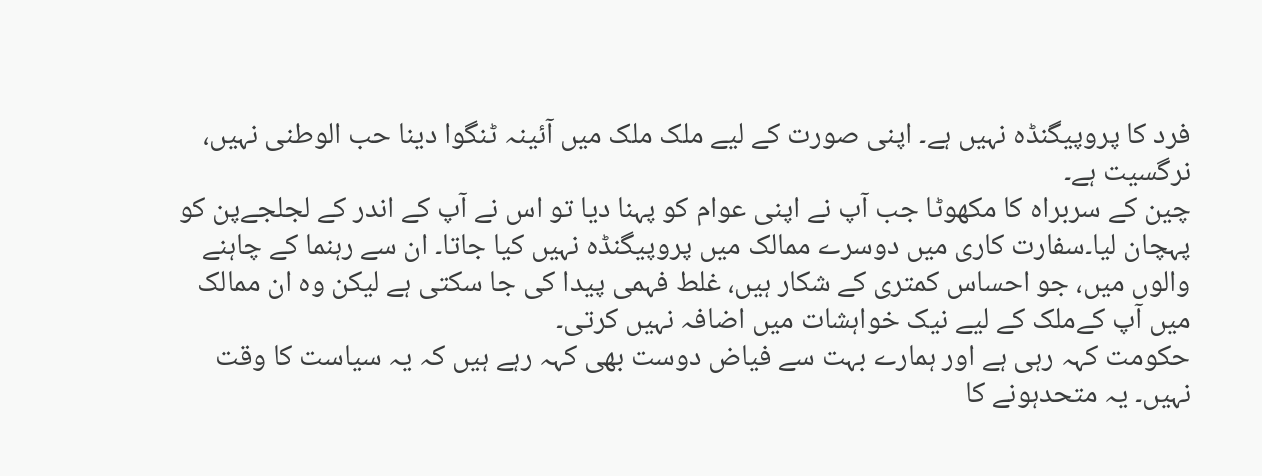فرد کا پروپیگنڈہ نہیں ہے۔ اپنی صورت کے لیے ملک ملک میں آئینہ ٹنگوا دینا حب الوطنی نہیں، نرگسیت ہے۔
چین کے سربراہ کا مکھوٹا جب آپ نے اپنی عوام کو پہنا دیا تو اس نے آپ کے اندر کے لجلجےپن کو پہچان لیا۔سفارت کاری میں دوسرے ممالک میں پروپیگنڈہ نہیں کیا جاتا۔ ان سے رہنما کے چاہنے والوں میں، جو احساس کمتری کے شکار ہیں، غلط فہمی پیدا کی جا سکتی ہے لیکن وہ ان ممالک میں آپ کےملک کے لیے نیک خواہشات میں اضافہ نہیں کرتی۔
حکومت کہہ رہی ہے اور ہمارے بہت سے فیاض دوست بھی کہہ رہے ہیں کہ یہ سیاست کا وقت نہیں۔ یہ متحدہونے کا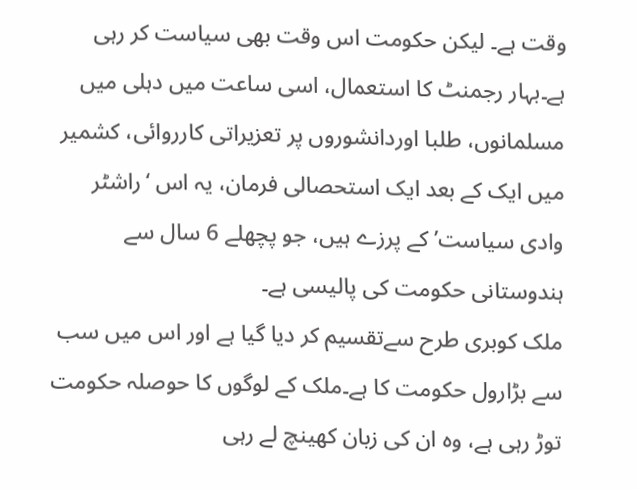وقت ہے۔ لیکن حکومت اس وقت بھی سیاست کر رہی ہے۔بہار رجمنٹ کا استعمال، اسی ساعت میں دہلی میں مسلمانوں، طلبا اوردانشوروں پر تعزیراتی کارروائی، کشمیر میں ایک کے بعد ایک استحصالی فرمان، یہ اس ‘راشٹر وادی سیاست’ کے پرزے ہیں، جو پچھلے 6 سال سے ہندوستانی حکومت کی پالیسی ہے۔
ملک کوبری طرح سےتقسیم کر دیا گیا ہے اور اس میں سب سے بڑارول حکومت کا ہے۔ملک کے لوگوں کا حوصلہ حکومت توڑ رہی ہے، وہ ان کی زبان کھینچ لے رہی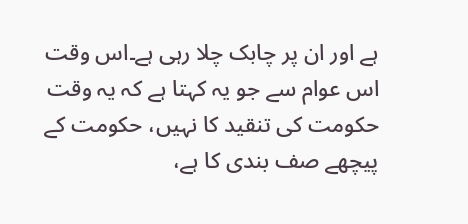ہے اور ان پر چابک چلا رہی ہے۔اس وقت اس عوام سے جو یہ کہتا ہے کہ یہ وقت حکومت کی تنقید کا نہیں، حکومت کے پیچھے صف بندی کا ہے،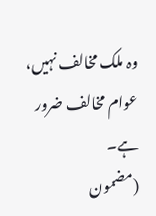وہ ملک مخالف نہیں، عوام مخالف ضرور ہے۔
(مضمون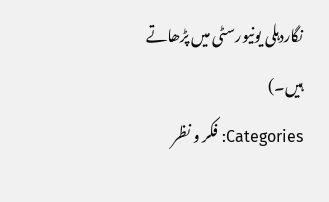نگاردہلی یونیورسٹی میں پڑھاتے ہیں۔)
Categories: فکر و نظر